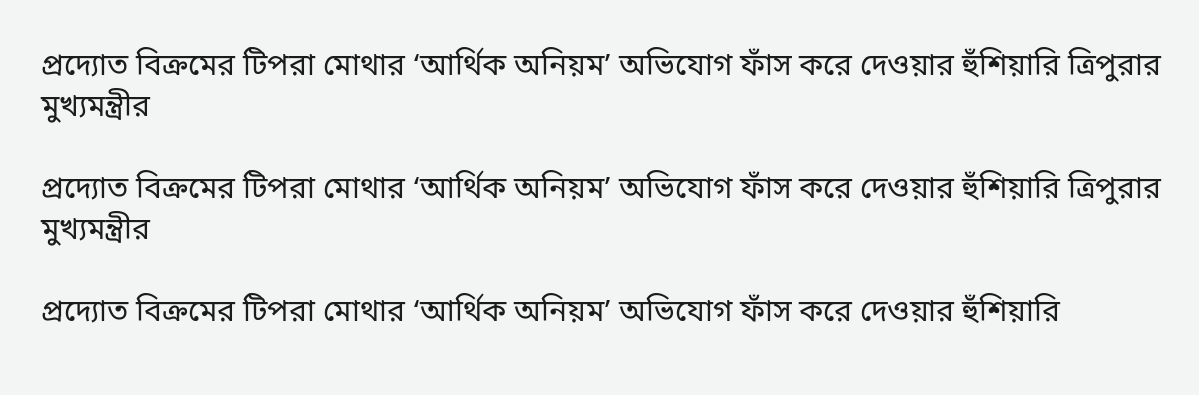প্রদ্যোত বিক্রমের টিপরা মোথার ‘আর্থিক অনিয়ম’ অভিযোগ ফাঁস করে দেওয়ার হুঁশিয়ারি ত্রিপুরার মুখ্যমন্ত্রীর

প্রদ্যোত বিক্রমের টিপরা মোথার ‘আর্থিক অনিয়ম’ অভিযোগ ফাঁস করে দেওয়ার হুঁশিয়ারি ত্রিপুরার মুখ্যমন্ত্রীর

প্রদ্যোত বিক্রমের টিপরা মোথার ‘আর্থিক অনিয়ম’ অভিযোগ ফাঁস করে দেওয়ার হুঁশিয়ারি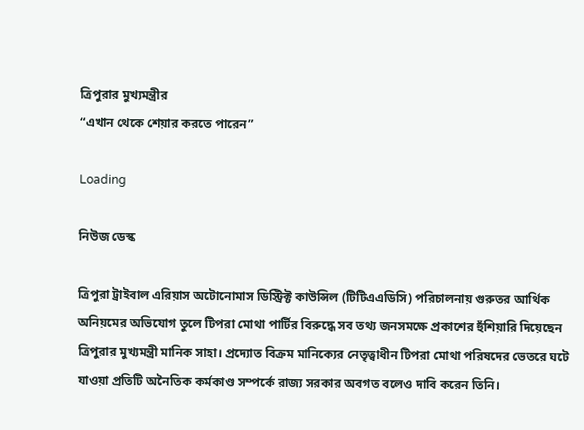ত্রিপুরার মুখ্যমন্ত্রীর
“এখান থেকে শেয়ার করতে পারেন”

Loading

নিউজ ডেস্ক

ত্রিপুরা ট্রাইবাল এরিয়াস অটোনোমাস ডিস্ট্রিক্ট কাউন্সিল (টিটিএএডিসি) পরিচালনায় গুরুতর আর্থিক অনিয়মের অভিযোগ তুলে টিপরা মোথা পার্টির বিরুদ্ধে সব তথ্য জনসমক্ষে প্রকাশের হুঁশিয়ারি দিয়েছেন ত্রিপুরার মুখ্যমন্ত্রী মানিক সাহা। প্রদ্যোত বিক্রম মানিক্যের নেতৃত্বাধীন টিপরা মোথা পরিষদের ভেতরে ঘটে যাওয়া প্রতিটি অনৈতিক কর্মকাণ্ড সম্পর্কে রাজ্য সরকার অবগত বলেও দাবি করেন তিনি।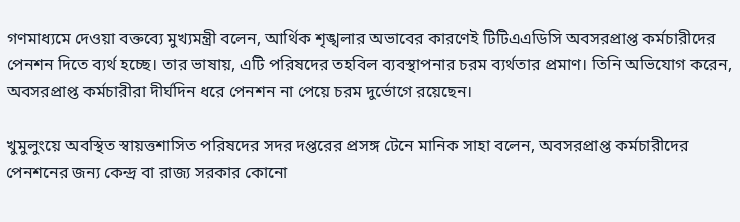গণমাধ্যমে দেওয়া বক্তব্যে মুখ্যমন্ত্রী বলেন, আর্থিক শৃঙ্খলার অভাবের কারণেই টিটিএএডিসি অবসরপ্রাপ্ত কর্মচারীদের পেনশন দিতে ব্যর্থ হচ্ছে। তার ভাষায়, এটি পরিষদের তহবিল ব্যবস্থাপনার চরম ব্যর্থতার প্রমাণ। তিনি অভিযোগ করেন, অবসরপ্রাপ্ত কর্মচারীরা দীর্ঘদিন ধরে পেনশন না পেয়ে চরম দুর্ভোগে রয়েছেন।

খুমুলুংয়ে অবস্থিত স্বায়ত্তশাসিত পরিষদের সদর দপ্তরের প্রসঙ্গ টেনে মানিক সাহা বলেন, অবসরপ্রাপ্ত কর্মচারীদের পেনশনের জন্য কেন্দ্র বা রাজ্য সরকার কোনো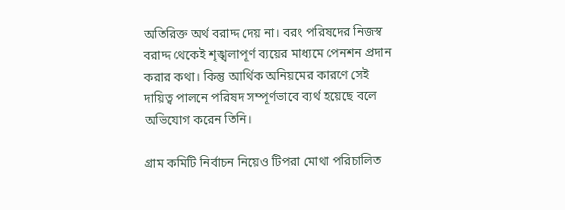অতিরিক্ত অর্থ বরাদ্দ দেয় না। বরং পরিষদের নিজস্ব বরাদ্দ থেকেই শৃঙ্খলাপূর্ণ ব্যয়ের মাধ্যমে পেনশন প্রদান করার কথা। কিন্তু আর্থিক অনিয়মের কারণে সেই দায়িত্ব পালনে পরিষদ সম্পূর্ণভাবে ব্যর্থ হয়েছে বলে অভিযোগ করেন তিনি।

গ্রাম কমিটি নির্বাচন নিয়েও টিপরা মোথা পরিচালিত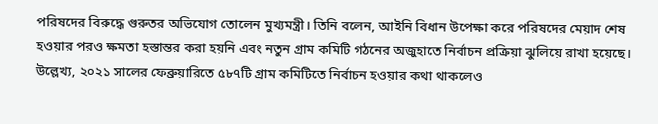পরিষদের বিরুদ্ধে গুরুতর অভিযোগ তোলেন মুখ্যমন্ত্রী। তিনি বলেন, আইনি বিধান উপেক্ষা করে পরিষদের মেয়াদ শেষ হওয়ার পরও ক্ষমতা হস্তান্তর করা হয়নি এবং নতুন গ্রাম কমিটি গঠনের অজুহাতে নির্বাচন প্রক্রিয়া ঝুলিয়ে রাখা হয়েছে। উল্লেখ্য, ২০২১ সালের ফেব্রুয়ারিতে ৫৮৭টি গ্রাম কমিটিতে নির্বাচন হওয়ার কথা থাকলেও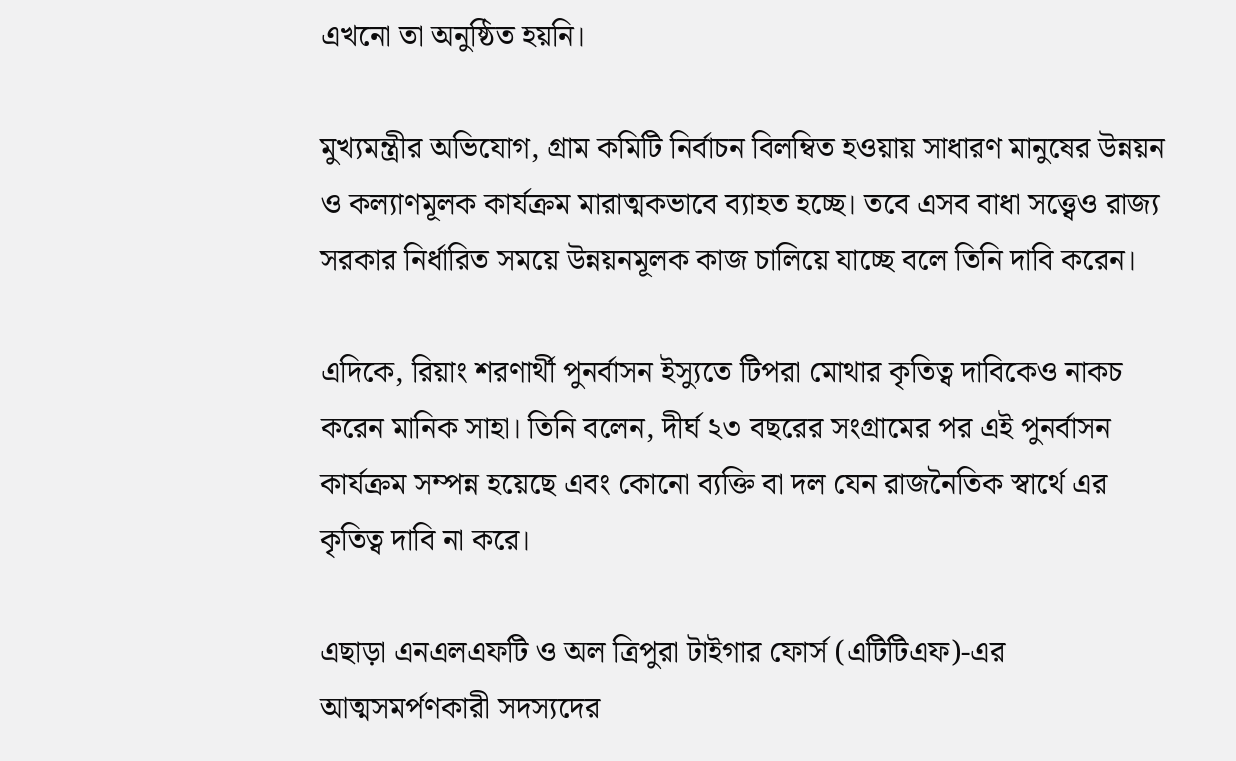এখনো তা অনুষ্ঠিত হয়নি।

মুখ্যমন্ত্রীর অভিযোগ, গ্রাম কমিটি নির্বাচন বিলম্বিত হওয়ায় সাধারণ মানুষের উন্নয়ন ও কল্যাণমূলক কার্যক্রম মারাত্মকভাবে ব্যাহত হচ্ছে। তবে এসব বাধা সত্ত্বেও রাজ্য সরকার নির্ধারিত সময়ে উন্নয়নমূলক কাজ চালিয়ে যাচ্ছে বলে তিনি দাবি করেন।

এদিকে, রিয়াং শরণার্থী পুনর্বাসন ইস্যুতে টিপরা মোথার কৃতিত্ব দাবিকেও নাকচ করেন মানিক সাহা। তিনি বলেন, দীর্ঘ ২৩ বছরের সংগ্রামের পর এই পুনর্বাসন কার্যক্রম সম্পন্ন হয়েছে এবং কোনো ব্যক্তি বা দল যেন রাজনৈতিক স্বার্থে এর কৃতিত্ব দাবি না করে।

এছাড়া এনএলএফটি ও অল ত্রিপুরা টাইগার ফোর্স (এটিটিএফ)-এর আত্মসমর্পণকারী সদস্যদের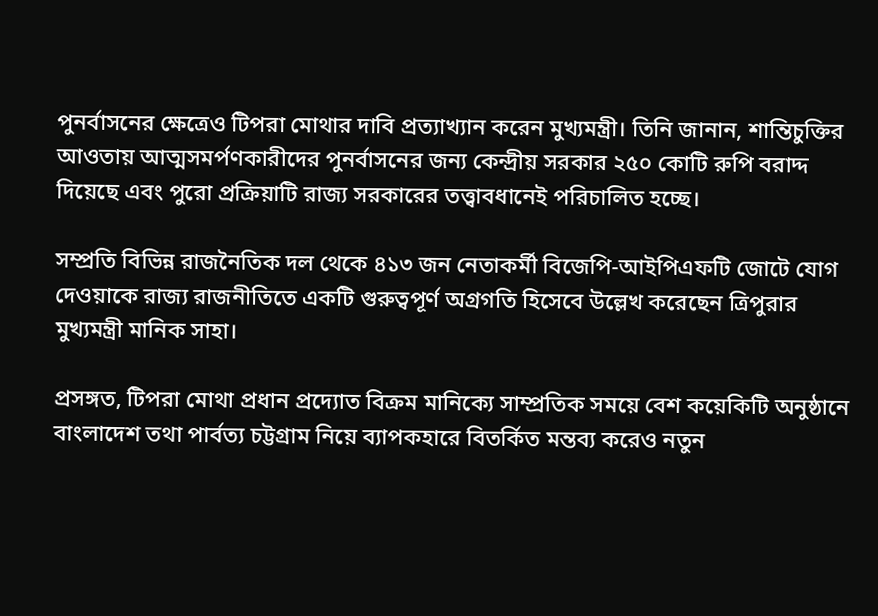পুনর্বাসনের ক্ষেত্রেও টিপরা মোথার দাবি প্রত্যাখ্যান করেন মুখ্যমন্ত্রী। তিনি জানান, শান্তিচুক্তির আওতায় আত্মসমর্পণকারীদের পুনর্বাসনের জন্য কেন্দ্রীয় সরকার ২৫০ কোটি রুপি বরাদ্দ দিয়েছে এবং পুরো প্রক্রিয়াটি রাজ্য সরকারের তত্ত্বাবধানেই পরিচালিত হচ্ছে।

সম্প্রতি বিভিন্ন রাজনৈতিক দল থেকে ৪১৩ জন নেতাকর্মী বিজেপি-আইপিএফটি জোটে যোগ দেওয়াকে রাজ্য রাজনীতিতে একটি গুরুত্বপূর্ণ অগ্রগতি হিসেবে উল্লেখ করেছেন ত্রিপুরার মুখ্যমন্ত্রী মানিক সাহা।

প্রসঙ্গত, টিপরা মোথা প্রধান প্রদ্যোত বিক্রম মানিক্যে সাম্প্রতিক সময়ে বেশ কয়েকিটি অনুষ্ঠানে বাংলাদেশ তথা পার্বত্য চট্টগ্রাম নিয়ে ব্যাপকহারে বিতর্কিত মন্তব্য করেও নতুন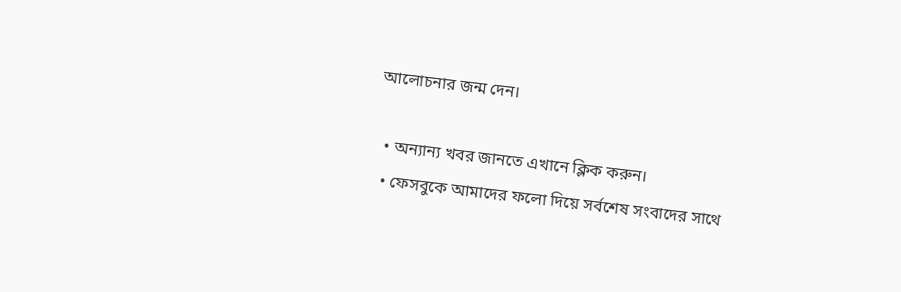আলোচনার জন্ম দেন।

  • অন্যান্য খবর জানতে এখানে ক্লিক করুন।
  • ফেসবুকে আমাদের ফলো দিয়ে সর্বশেষ সংবাদের সাথে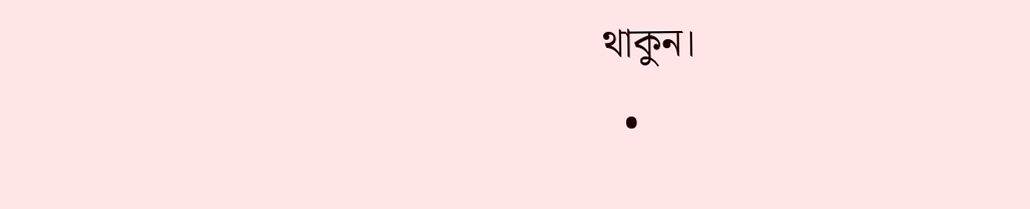থাকুন।
  •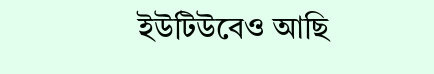ইউটিউবেও আছি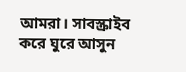আমরা। সাবস্ক্রাইব করে ঘুরে আসুন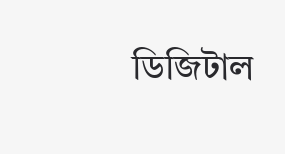ডিজিটাল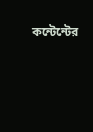কন্টেন্টের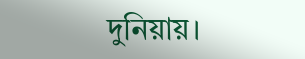দুনিয়ায়।